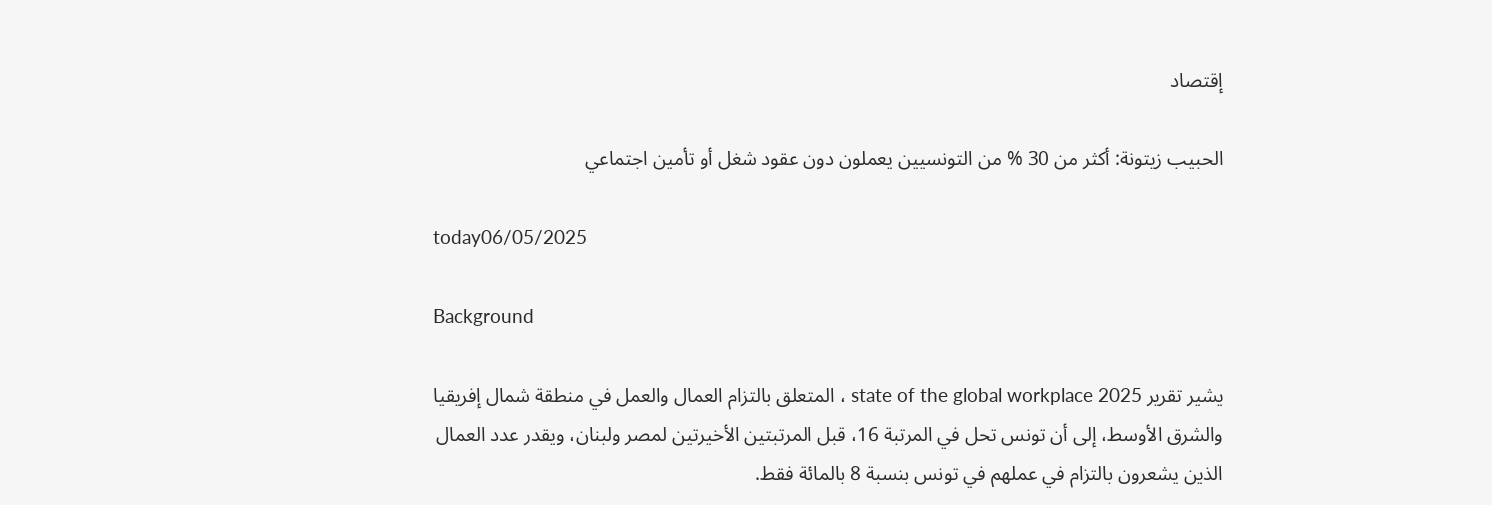إقتصاد

الحبيب زيتونة: أكثر من 30 % من التونسيين يعملون دون عقود شغل أو تأمين اجتماعي

today06/05/2025

Background

يشير تقرير state of the global workplace 2025 ، المتعلق بالتزام العمال والعمل في منطقة شمال إفريقيا والشرق الأوسط، إلى أن تونس تحل في المرتبة 16، قبل المرتبتين الأخيرتين لمصر ولبنان، ويقدر عدد العمال الذين يشعرون بالتزام في عملهم في تونس بنسبة 8 بالمائة فقط.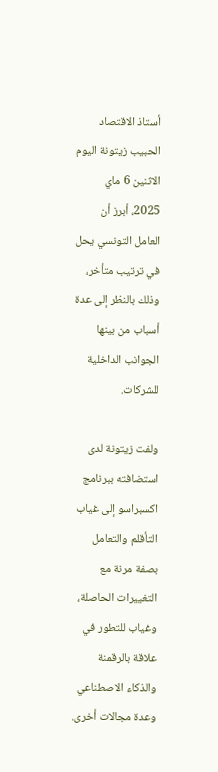أستاذ الاقتصاد الحبيب زيتونة اليوم الاثنين 6 ماي 2025، أبرز أن العامل التونسي يحل في ترتيب متأخر، وذلك بالنظر إلى عدة أسباب من بينها الجوانب الداخلية للشركات.

ولفت زيتونة لدى استضافته ببرنامج اكسبراسو إلى غياب التأقلم والتعامل بصفة مرنة مع التغييرات الحاصلة، وغياب للتطور في علاقة بالرقمنة والذكاء الاصطناعي وعدة مجالات أخرى.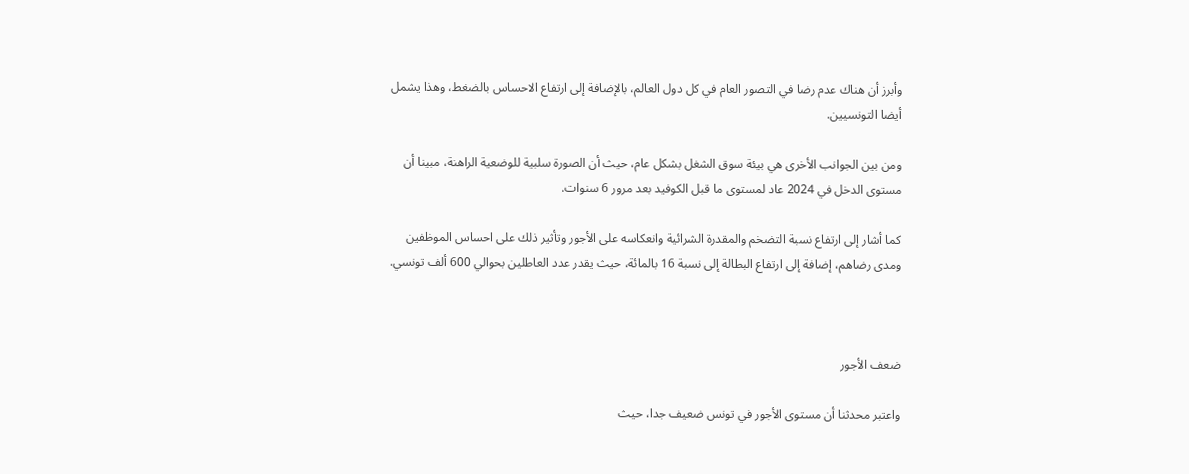وأبرز أن هناك عدم رضا في التصور العام في كل دول العالم، بالإضافة إلى ارتفاع الاحساس بالضغط، وهذا يشمل أيضا التونسيين.

ومن بين الجوانب الأخرى هي بيئة سوق الشغل بشكل عام، حيث أن الصورة سلبية للوضعية الراهنة، مبينا أن مستوى الدخل في 2024 عاد لمستوى ما قبل الكوفيد بعد مرور 6 سنوات.

كما أشار إلى ارتفاع نسبة التضخم والمقدرة الشرائية وانعكاسه على الأجور وتأثير ذلك على احساس الموظفين ومدى رضاهم، إضافة إلى ارتفاع البطالة إلى نسبة 16 بالمائة، حيث يقدر عدد العاطلين بحوالي 600 ألف تونسي.



ضعف الأجور

واعتبر محدثنا أن مستوى الأجور في تونس ضعيف جدا، حيث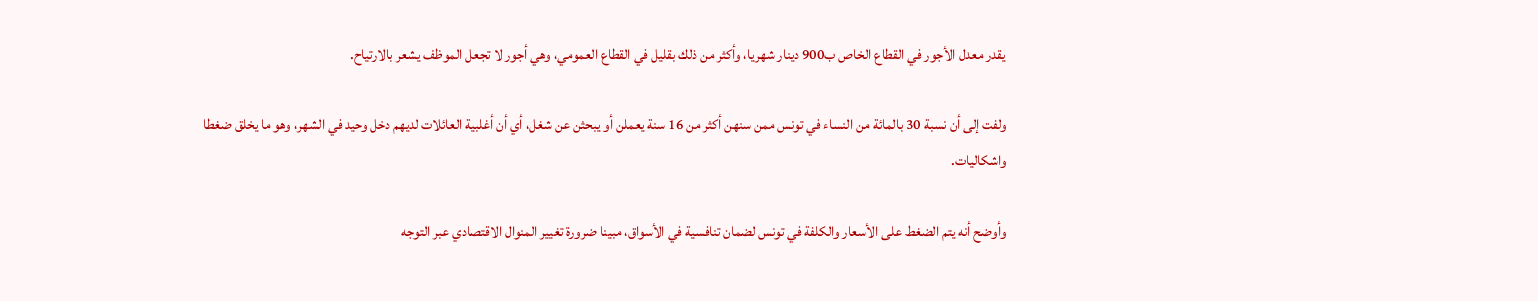يقدر معدل الأجور في القطاع الخاص ب900 دينار شهريا، وأكثر من ذلك بقليل في القطاع العمومي، وهي أجور لا تجعل الموظف يشعر بالارتياح.

ولفت إلى أن نسبة 30 بالمائة من النساء في تونس ممن سنهن أكثر من 16 سنة يعملن أو يبحثن عن شغل، أي أن أغلبية العائلات لديهم دخل وحيد في الشهر، وهو ما يخلق ضغطا واشكاليات.

وأوضح أنه يتم الضغط على الأسعار والكلفة في تونس لضمان تنافسية في الأسواق، مبينا ضرورة تغيير المنوال الاقتصادي عبر التوجه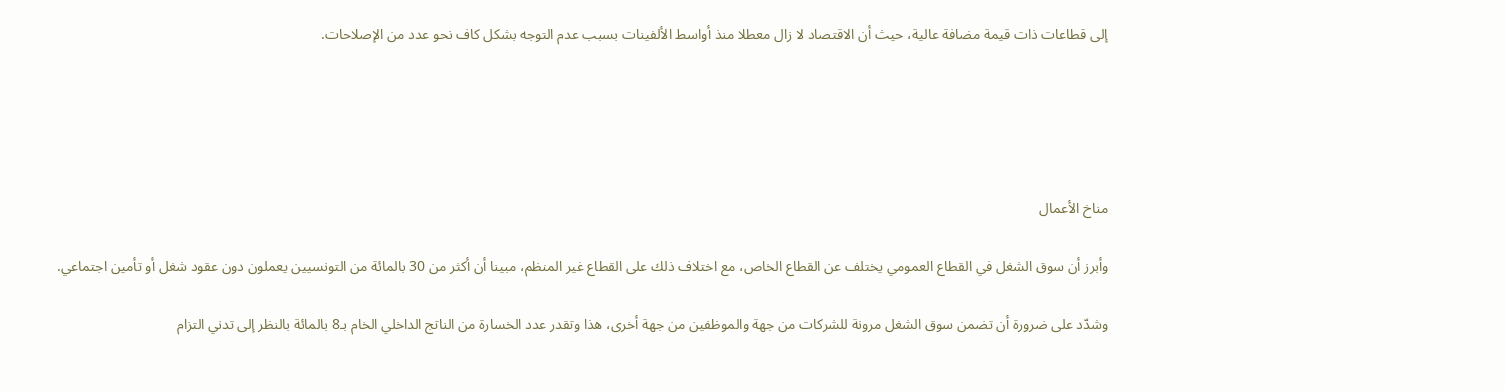إلى قطاعات ذات قيمة مضافة عالية، حيث أن الاقتصاد لا زال معطلا منذ أواسط الألفينات بسبب عدم التوجه بشكل كاف نحو عدد من الإصلاحات.





مناخ الأعمال

وأبرز أن سوق الشغل في القطاع العمومي يختلف عن القطاع الخاص، مع اختلاف ذلك على القطاع غير المنظم، مبينا أن أكثر من 30 بالمائة من التونسيين يعملون دون عقود شغل أو تأمين اجتماعي.

وشدّد على ضرورة أن تضمن سوق الشغل مرونة للشركات من جهة والموظفين من جهة أخرى، هذا وتقدر عدد الخسارة من الناتج الداخلي الخام بـ8 بالمائة بالنظر إلى تدني التزام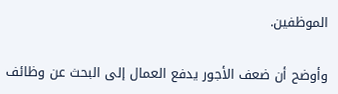الموظفين.

وأوضح أن ضعف الأجور يدفع العمال إلى البحث عن وظائف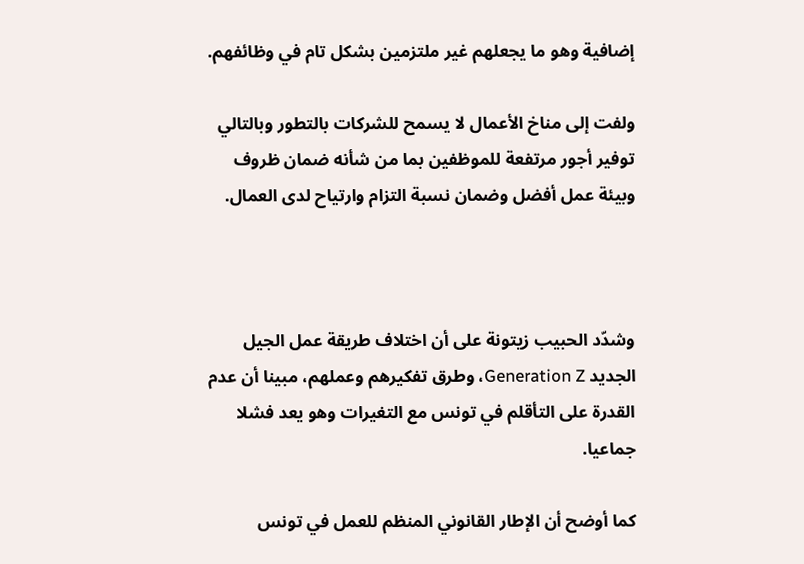إضافية وهو ما يجعلهم غير ملتزمين بشكل تام في وظائفهم.

ولفت إلى مناخ الأعمال لا يسمح للشركات بالتطور وبالتالي توفير أجور مرتفعة للموظفين بما من شأنه ضمان ظروف وبيئة عمل أفضل وضمان نسبة التزام وارتياح لدى العمال.



وشدّد الحبيب زيتونة على أن اختلاف طريقة عمل الجيل الجديد Generation Z، وطرق تفكيرهم وعملهم، مبينا أن عدم القدرة على التأقلم في تونس مع التغيرات وهو يعد فشلا جماعيا.

كما أوضح أن الإطار القانوني المنظم للعمل في تونس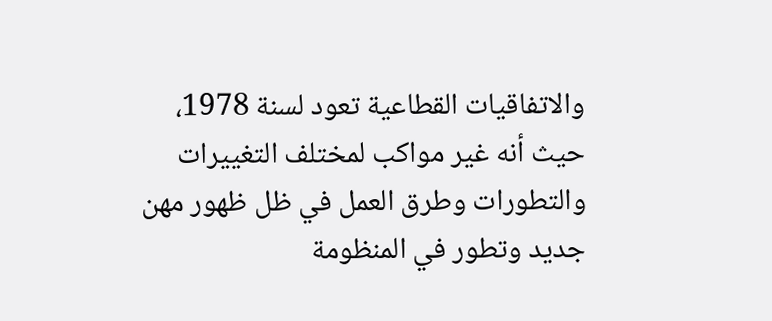والاتفاقيات القطاعية تعود لسنة 1978، حيث أنه غير مواكب لمختلف التغييرات والتطورات وطرق العمل في ظل ظهور مهن جديد وتطور في المنظومة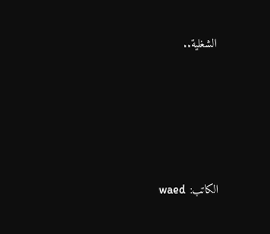الشغلية..





الكاتب: waed